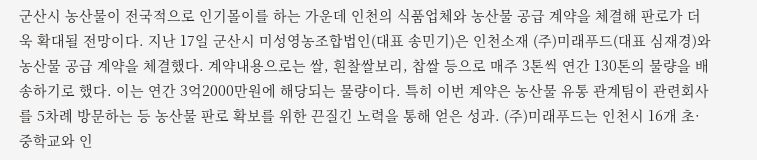군산시 농산물이 전국적으로 인기몰이를 하는 가운데 인천의 식품업체와 농산물 공급 계약을 체결해 판로가 더욱 확대될 전망이다. 지난 17일 군산시 미성영농조합법인(대표 송민기)은 인천소재 (주)미래푸드(대표 심재경)와 농산물 공급 계약을 체결했다. 계약내용으로는 쌀, 흰찰쌀보리, 찹쌀 등으로 매주 3톤씩 연간 130톤의 물량을 배송하기로 했다. 이는 연간 3억2000만원에 해당되는 물량이다. 특히 이번 계약은 농산물 유통 관계팀이 관련회사를 5차례 방문하는 등 농산물 판로 확보를 위한 끈질긴 노력을 통해 얻은 성과. (주)미래푸드는 인천시 16개 초·중학교와 인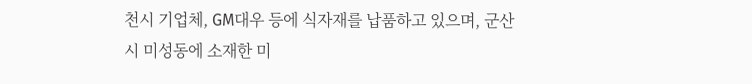천시 기업체, GM대우 등에 식자재를 납품하고 있으며, 군산시 미성동에 소재한 미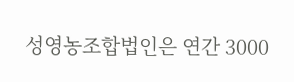성영농조합법인은 연간 3000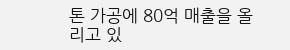톤 가공에 80억 매출을 올리고 있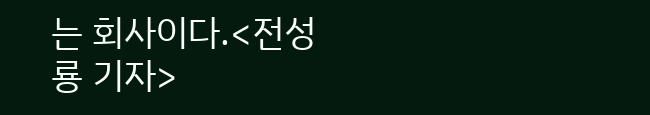는 회사이다.<전성룡 기자>